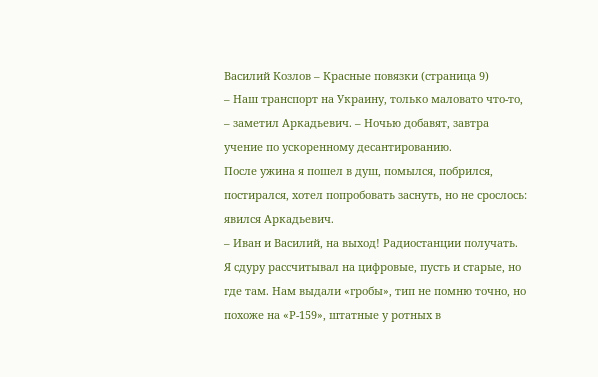Василий Козлов – Красные повязки (страница 9)
– Наш транспорт на Украину, только маловато что-то, – заметил Аркадьевич. – Ночью добавят, завтра учение по ускоренному десантированию.
После ужина я пошел в душ, помылся, побрился, постирался, хотел попробовать заснуть, но не срослось: явился Аркадьевич.
– Иван и Василий, на выход! Радиостанции получать.
Я сдуру рассчитывал на цифровые, пусть и старые, но где там. Нам выдали «гробы», тип не помню точно, но похоже на «Р-159», штатные у ротных в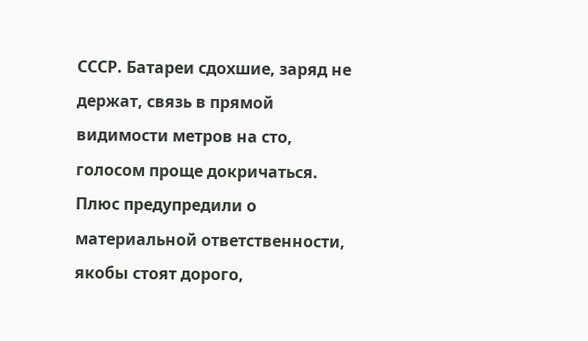СССР. Батареи сдохшие, заряд не держат, связь в прямой видимости метров на сто, голосом проще докричаться. Плюс предупредили о материальной ответственности, якобы стоят дорого,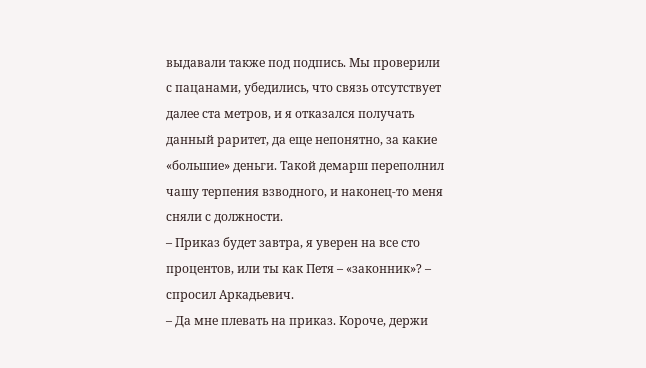выдавали также под подпись. Мы проверили с пацанами, убедились, что связь отсутствует далее ста метров, и я отказался получать данный раритет, да еще непонятно, за какие «большие» деньги. Такой демарш переполнил чашу терпения взводного, и наконец-то меня сняли с должности.
– Приказ будет завтра, я уверен на все сто процентов, или ты как Петя – «законник»? – спросил Аркадьевич.
– Да мне плевать на приказ. Короче, держи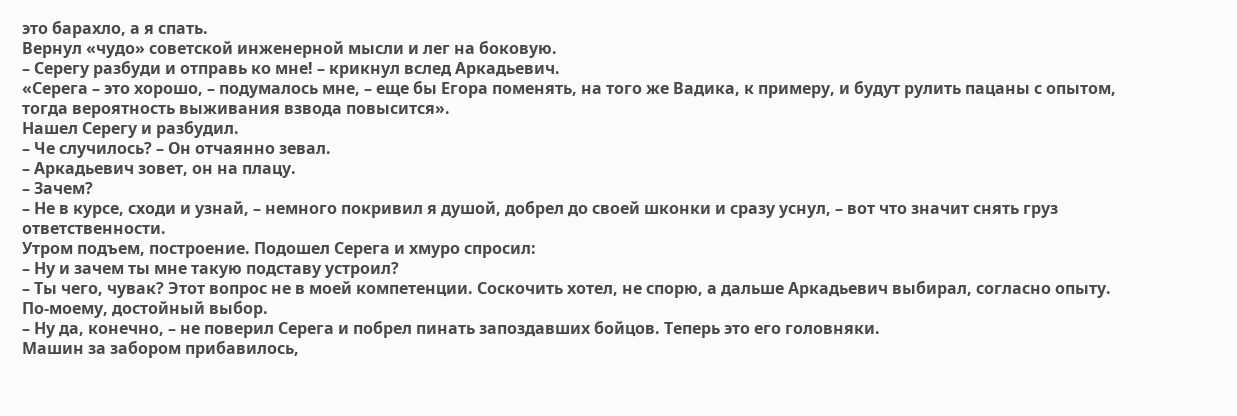это барахло, а я спать.
Вернул «чудо» советской инженерной мысли и лег на боковую.
– Серегу разбуди и отправь ко мне! – крикнул вслед Аркадьевич.
«Серега – это хорошо, – подумалось мне, – еще бы Егора поменять, на того же Вадика, к примеру, и будут рулить пацаны с опытом, тогда вероятность выживания взвода повысится».
Нашел Серегу и разбудил.
– Че случилось? – Он отчаянно зевал.
– Аркадьевич зовет, он на плацу.
– Зачем?
– Не в курсе, сходи и узнай, – немного покривил я душой, добрел до своей шконки и сразу уснул, – вот что значит снять груз ответственности.
Утром подъем, построение. Подошел Серега и хмуро спросил:
– Ну и зачем ты мне такую подставу устроил?
– Ты чего, чувак? Этот вопрос не в моей компетенции. Соскочить хотел, не спорю, а дальше Аркадьевич выбирал, согласно опыту. По-моему, достойный выбор.
– Ну да, конечно, – не поверил Серега и побрел пинать запоздавших бойцов. Теперь это его головняки.
Машин за забором прибавилось,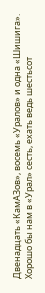Двенадцать «КамАЗов», восемь «Уралов» и одна «Шишига». Хорошо бы нам в «Урал» сесть, ехать ведь шестьсот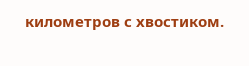километров с хвостиком.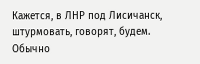Кажется, в ЛНР под Лисичанск, штурмовать, говорят, будем. Обычно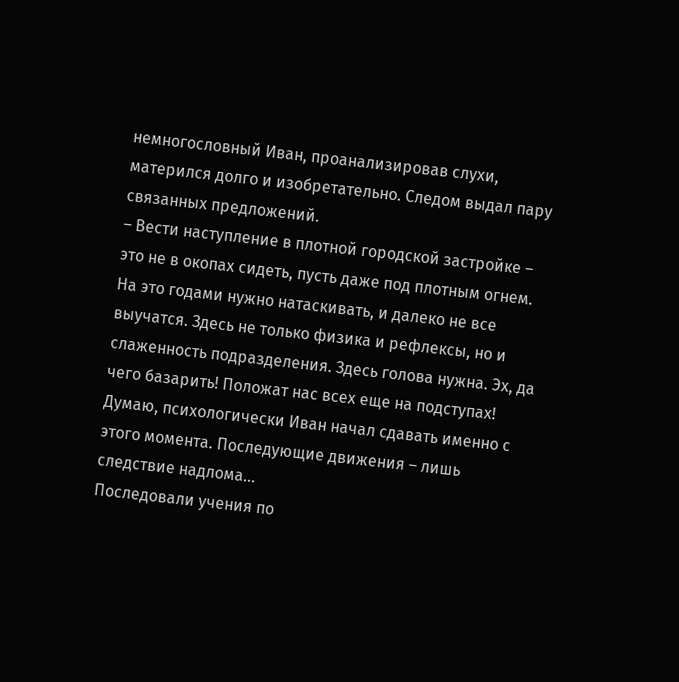немногословный Иван, проанализировав слухи, матерился долго и изобретательно. Следом выдал пару связанных предложений.
– Вести наступление в плотной городской застройке – это не в окопах сидеть, пусть даже под плотным огнем. На это годами нужно натаскивать, и далеко не все выучатся. Здесь не только физика и рефлексы, но и слаженность подразделения. Здесь голова нужна. Эх, да чего базарить! Положат нас всех еще на подступах!
Думаю, психологически Иван начал сдавать именно с этого момента. Последующие движения – лишь следствие надлома…
Последовали учения по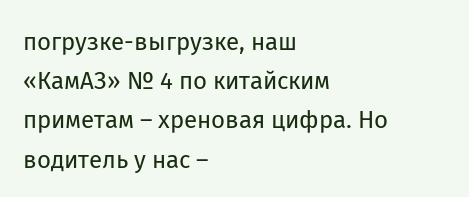погрузке-выгрузке, наш «КамАЗ» № 4 по китайским приметам – хреновая цифра. Но водитель у нас –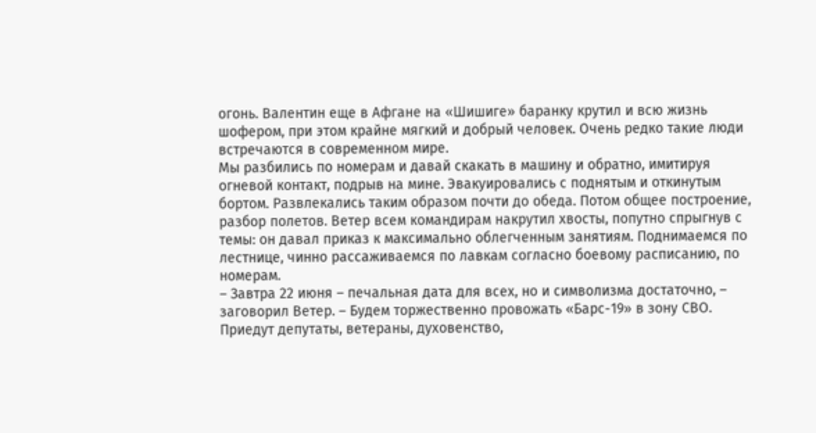огонь. Валентин еще в Афгане на «Шишиге» баранку крутил и всю жизнь шофером, при этом крайне мягкий и добрый человек. Очень редко такие люди встречаются в современном мире.
Мы разбились по номерам и давай скакать в машину и обратно, имитируя огневой контакт, подрыв на мине. Эвакуировались с поднятым и откинутым бортом. Развлекались таким образом почти до обеда. Потом общее построение, разбор полетов. Ветер всем командирам накрутил хвосты, попутно спрыгнув с темы: он давал приказ к максимально облегченным занятиям. Поднимаемся по лестнице, чинно рассаживаемся по лавкам согласно боевому расписанию, по номерам.
– Завтра 22 июня – печальная дата для всех, но и символизма достаточно, – заговорил Ветер. – Будем торжественно провожать «Барс-19» в зону СВО. Приедут депутаты, ветераны, духовенство,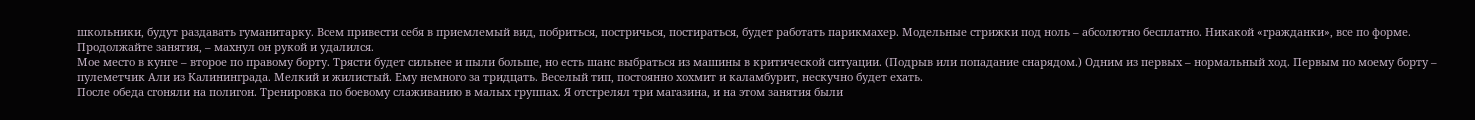школьники, будут раздавать гуманитарку. Всем привести себя в приемлемый вид, побриться, постричься, постираться, будет работать парикмахер. Модельные стрижки под ноль – абсолютно бесплатно. Никакой «гражданки», все по форме. Продолжайте занятия, – махнул он рукой и удалился.
Мое место в кунге – второе по правому борту. Трясти будет сильнее и пыли больше, но есть шанс выбраться из машины в критической ситуации. (Подрыв или попадание снарядом.) Одним из первых – нормальный ход. Первым по моему борту – пулеметчик Али из Калининграда. Мелкий и жилистый. Ему немного за тридцать. Веселый тип, постоянно хохмит и каламбурит, нескучно будет ехать.
После обеда сгоняли на полигон. Тренировка по боевому слаживанию в малых группах. Я отстрелял три магазина, и на этом занятия были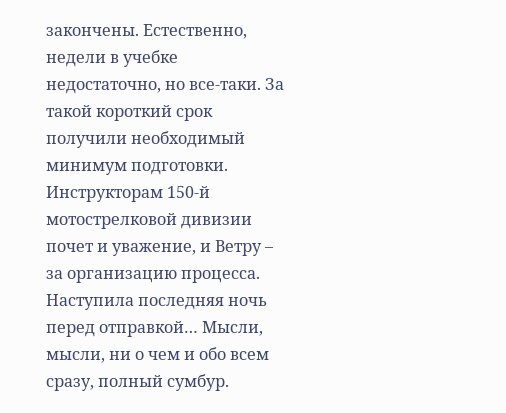закончены. Естественно, недели в учебке недостаточно, но все-таки. За такой короткий срок получили необходимый минимум подготовки. Инструкторам 150-й мотострелковой дивизии почет и уважение, и Ветру – за организацию процесса.
Наступила последняя ночь перед отправкой… Мысли, мысли, ни о чем и обо всем сразу, полный сумбур.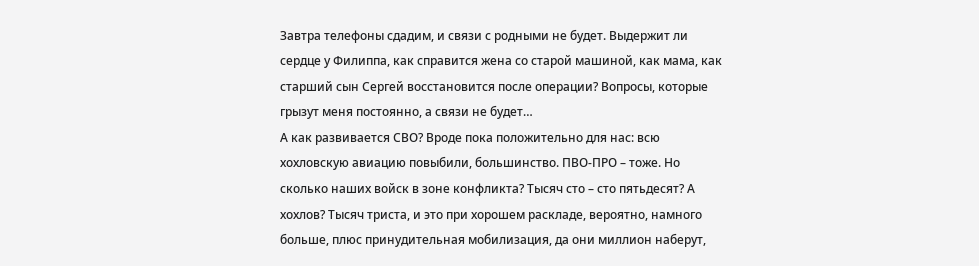Завтра телефоны сдадим, и связи с родными не будет. Выдержит ли сердце у Филиппа, как справится жена со старой машиной, как мама, как старший сын Сергей восстановится после операции? Вопросы, которые грызут меня постоянно, а связи не будет…
А как развивается СВО? Вроде пока положительно для нас: всю хохловскую авиацию повыбили, большинство. ПВО-ПРО – тоже. Но сколько наших войск в зоне конфликта? Тысяч сто – сто пятьдесят? А хохлов? Тысяч триста, и это при хорошем раскладе, вероятно, намного больше, плюс принудительная мобилизация, да они миллион наберут,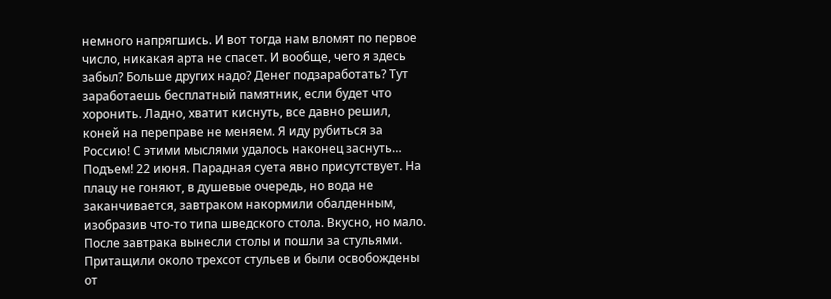немного напрягшись. И вот тогда нам вломят по первое число, никакая арта не спасет. И вообще, чего я здесь забыл? Больше других надо? Денег подзаработать? Тут заработаешь бесплатный памятник, если будет что хоронить. Ладно, хватит киснуть, все давно решил, коней на переправе не меняем. Я иду рубиться за Россию! С этими мыслями удалось наконец заснуть…
Подъем! 22 июня. Парадная суета явно присутствует. На плацу не гоняют, в душевые очередь, но вода не заканчивается, завтраком накормили обалденным, изобразив что-то типа шведского стола. Вкусно, но мало. После завтрака вынесли столы и пошли за стульями. Притащили около трехсот стульев и были освобождены от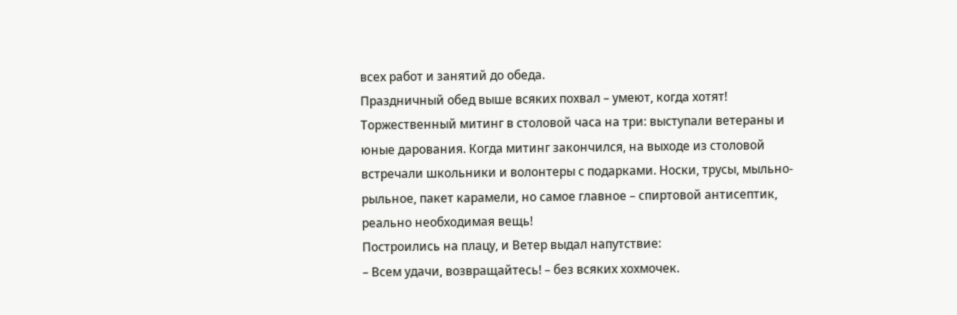всех работ и занятий до обеда.
Праздничный обед выше всяких похвал – умеют, когда хотят! Торжественный митинг в столовой часа на три: выступали ветераны и юные дарования. Когда митинг закончился, на выходе из столовой встречали школьники и волонтеры с подарками. Носки, трусы, мыльно-рыльное, пакет карамели, но самое главное – спиртовой антисептик, реально необходимая вещь!
Построились на плацу, и Ветер выдал напутствие:
– Всем удачи, возвращайтесь! – без всяких хохмочек.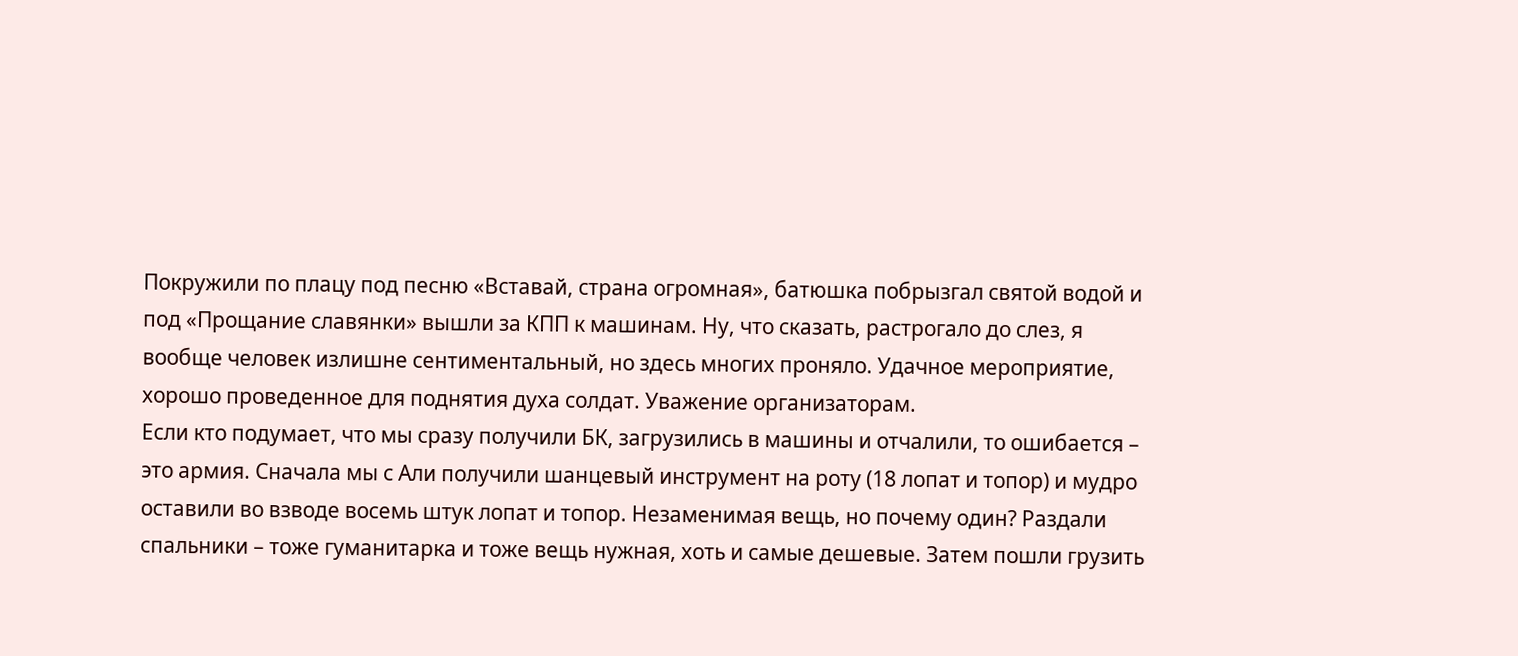Покружили по плацу под песню «Вставай, страна огромная», батюшка побрызгал святой водой и под «Прощание славянки» вышли за КПП к машинам. Ну, что сказать, растрогало до слез, я вообще человек излишне сентиментальный, но здесь многих проняло. Удачное мероприятие, хорошо проведенное для поднятия духа солдат. Уважение организаторам.
Если кто подумает, что мы сразу получили БК, загрузились в машины и отчалили, то ошибается – это армия. Сначала мы с Али получили шанцевый инструмент на роту (18 лопат и топор) и мудро оставили во взводе восемь штук лопат и топор. Незаменимая вещь, но почему один? Раздали спальники – тоже гуманитарка и тоже вещь нужная, хоть и самые дешевые. Затем пошли грузить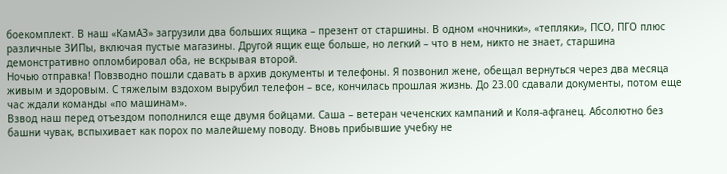боекомплект. В наш «КамАЗ» загрузили два больших ящика – презент от старшины. В одном «ночники», «тепляки», ПСО, ПГО плюс различные ЗИПы, включая пустые магазины. Другой ящик еще больше, но легкий – что в нем, никто не знает, старшина демонстративно опломбировал оба, не вскрывая второй.
Ночью отправка! Повзводно пошли сдавать в архив документы и телефоны. Я позвонил жене, обещал вернуться через два месяца живым и здоровым. С тяжелым вздохом вырубил телефон – все, кончилась прошлая жизнь. До 23.00 сдавали документы, потом еще час ждали команды «по машинам».
Взвод наш перед отъездом пополнился еще двумя бойцами. Саша – ветеран чеченских кампаний и Коля-афганец. Абсолютно без башни чувак, вспыхивает как порох по малейшему поводу. Вновь прибывшие учебку не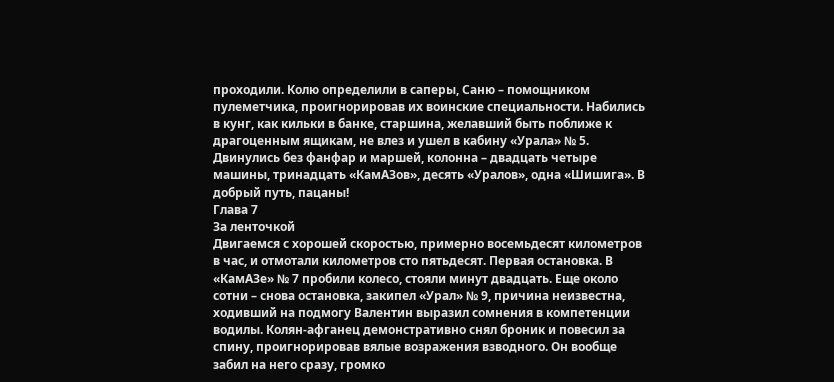проходили. Колю определили в саперы, Саню – помощником пулеметчика, проигнорировав их воинские специальности. Набились в кунг, как кильки в банке, старшина, желавший быть поближе к драгоценным ящикам, не влез и ушел в кабину «Урала» № 5. Двинулись без фанфар и маршей, колонна – двадцать четыре машины, тринадцать «КамАЗов», десять «Уралов», одна «Шишига». В добрый путь, пацаны!
Глава 7
За ленточкой
Двигаемся с хорошей скоростью, примерно восемьдесят километров в час, и отмотали километров сто пятьдесят. Первая остановка. В «КамАЗе» № 7 пробили колесо, стояли минут двадцать. Еще около сотни – снова остановка, закипел «Урал» № 9, причина неизвестна, ходивший на подмогу Валентин выразил сомнения в компетенции водилы. Колян-афганец демонстративно снял броник и повесил за спину, проигнорировав вялые возражения взводного. Он вообще забил на него сразу, громко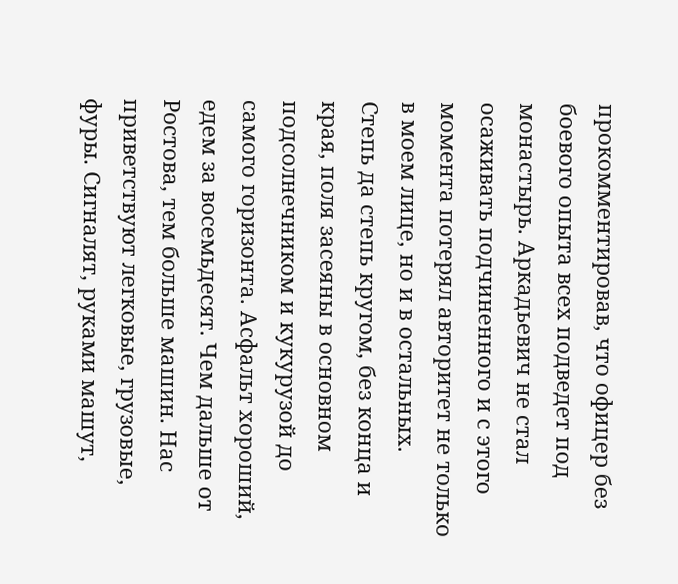прокомментировав, что офицер без боевого опыта всех подведет под монастырь. Аркадьевич не стал осаживать подчиненного и с этого момента потерял авторитет не только в моем лице, но и в остальных.
Степь да степь кругом, без конца и края, поля засеяны в основном подсолнечником и кукурузой до самого горизонта. Асфальт хороший, едем за восемьдесят. Чем дальше от Ростова, тем больше машин. Нас приветствуют легковые, грузовые, фуры. Сигналят, руками машут,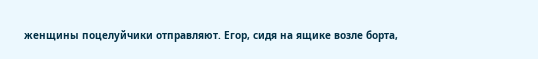женщины поцелуйчики отправляют. Егор, сидя на ящике возле борта,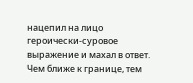нацепил на лицо героически-суровое выражение и махал в ответ. Чем ближе к границе, тем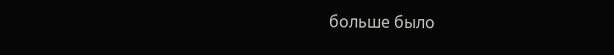больше было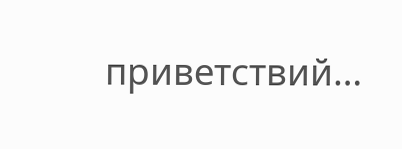приветствий…